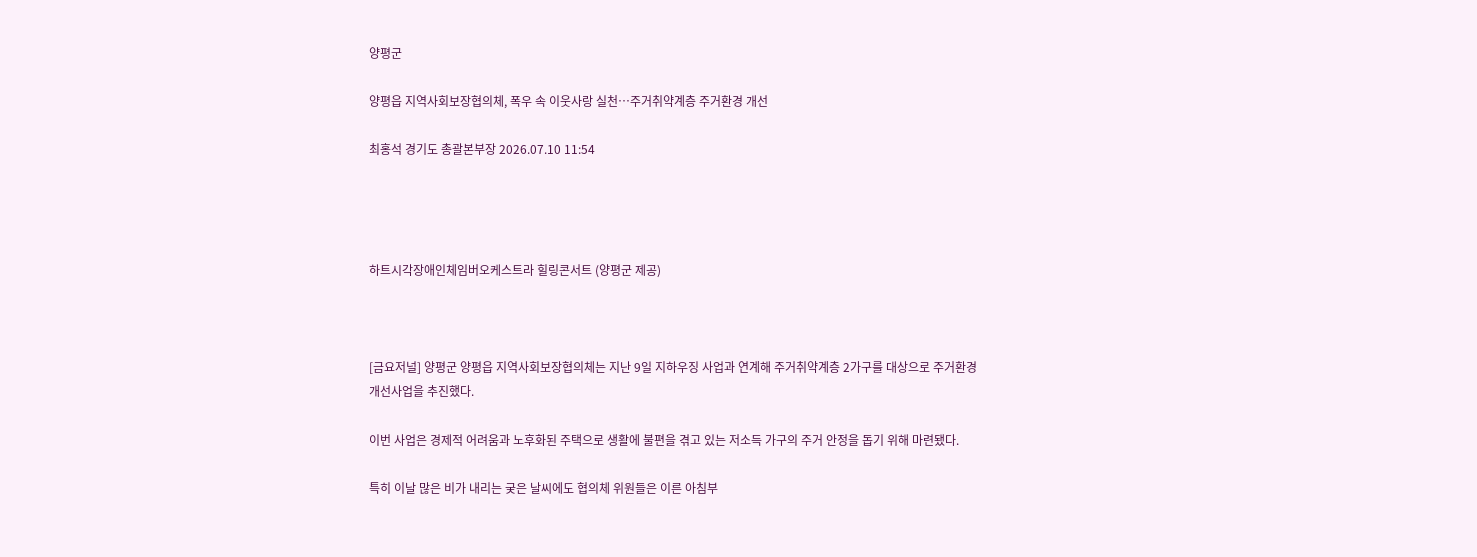양평군

양평읍 지역사회보장협의체, 폭우 속 이웃사랑 실천…주거취약계층 주거환경 개선

최홍석 경기도 총괄본부장 2026.07.10 11:54




하트시각장애인체임버오케스트라 힐링콘서트 (양평군 제공)



[금요저널] 양평군 양평읍 지역사회보장협의체는 지난 9일 지하우징 사업과 연계해 주거취약계층 2가구를 대상으로 주거환경 개선사업을 추진했다.

이번 사업은 경제적 어려움과 노후화된 주택으로 생활에 불편을 겪고 있는 저소득 가구의 주거 안정을 돕기 위해 마련됐다.

특히 이날 많은 비가 내리는 궂은 날씨에도 협의체 위원들은 이른 아침부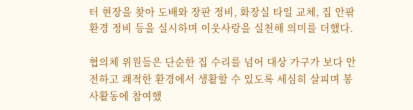터 현장을 찾아 도배와 장판 정비, 화장실 타일 교체, 집 안팎 환경 정비 등을 실시하며 이웃사랑을 실천해 의미를 더했다.

협의체 위원들은 단순한 집 수리를 넘어 대상 가구가 보다 안전하고 쾌적한 환경에서 생활할 수 있도록 세심히 살피며 봉사활동에 참여했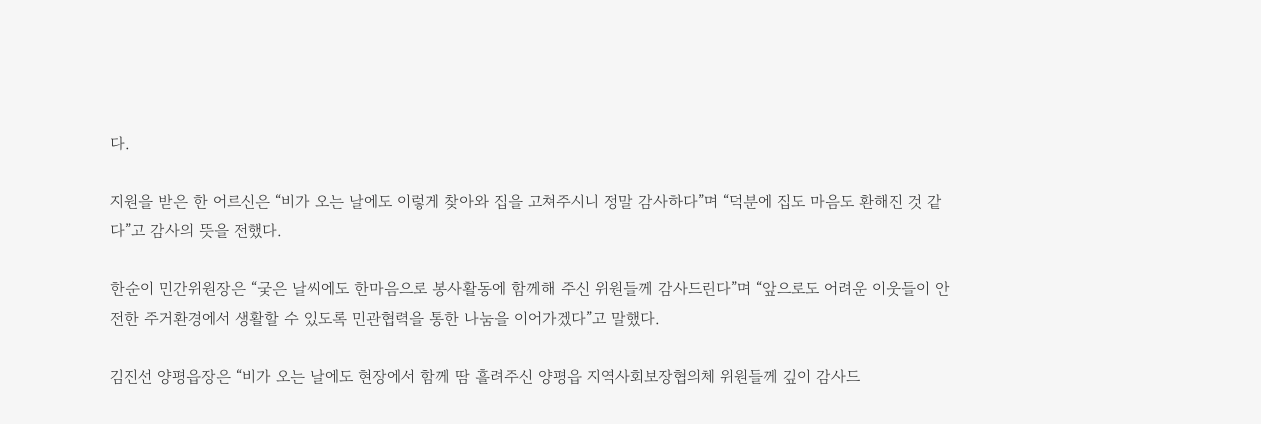다.

지원을 받은 한 어르신은 “비가 오는 날에도 이렇게 찾아와 집을 고쳐주시니 정말 감사하다”며 “덕분에 집도 마음도 환해진 것 같다”고 감사의 뜻을 전했다.

한순이 민간위원장은 “궂은 날씨에도 한마음으로 봉사활동에 함께해 주신 위원들께 감사드린다”며 “앞으로도 어려운 이웃들이 안전한 주거환경에서 생활할 수 있도록 민관협력을 통한 나눔을 이어가겠다”고 말했다.

김진선 양평읍장은 “비가 오는 날에도 현장에서 함께 땀 흘려주신 양평읍 지역사회보장협의체 위원들께 깊이 감사드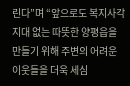린다”며 “앞으로도 복지사각지대 없는 따뜻한 양평읍을 만들기 위해 주변의 어려운 이웃들을 더욱 세심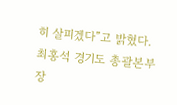히 살피겠다”고 밝혔다.
최홍석 경기도 총괄본부장